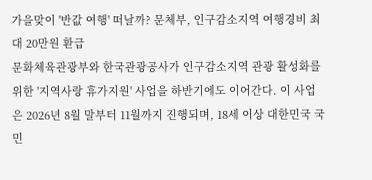가을맞이 '반값 여행' 떠날까? 문체부, 인구감소지역 여행경비 최대 20만원 환급
문화체육관광부와 한국관광공사가 인구감소지역 관광 활성화를 위한 '지역사랑 휴가지원' 사업을 하반기에도 이어간다. 이 사업은 2026년 8월 말부터 11월까지 진행되며, 18세 이상 대한민국 국민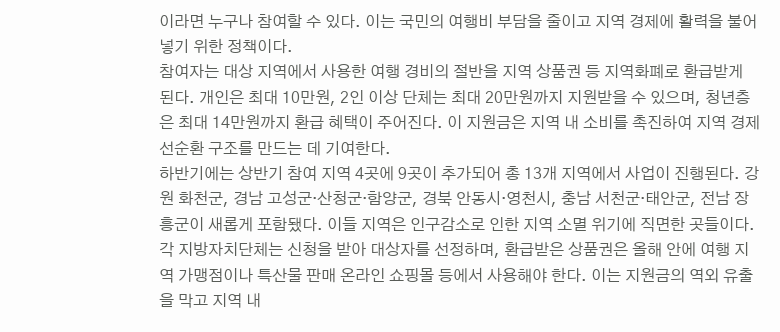이라면 누구나 참여할 수 있다. 이는 국민의 여행비 부담을 줄이고 지역 경제에 활력을 불어넣기 위한 정책이다.
참여자는 대상 지역에서 사용한 여행 경비의 절반을 지역 상품권 등 지역화폐로 환급받게 된다. 개인은 최대 10만원, 2인 이상 단체는 최대 20만원까지 지원받을 수 있으며, 청년층은 최대 14만원까지 환급 혜택이 주어진다. 이 지원금은 지역 내 소비를 촉진하여 지역 경제 선순환 구조를 만드는 데 기여한다.
하반기에는 상반기 참여 지역 4곳에 9곳이 추가되어 총 13개 지역에서 사업이 진행된다. 강원 화천군, 경남 고성군·산청군·함양군, 경북 안동시·영천시, 충남 서천군·태안군, 전남 장흥군이 새롭게 포함됐다. 이들 지역은 인구감소로 인한 지역 소멸 위기에 직면한 곳들이다.
각 지방자치단체는 신청을 받아 대상자를 선정하며, 환급받은 상품권은 올해 안에 여행 지역 가맹점이나 특산물 판매 온라인 쇼핑몰 등에서 사용해야 한다. 이는 지원금의 역외 유출을 막고 지역 내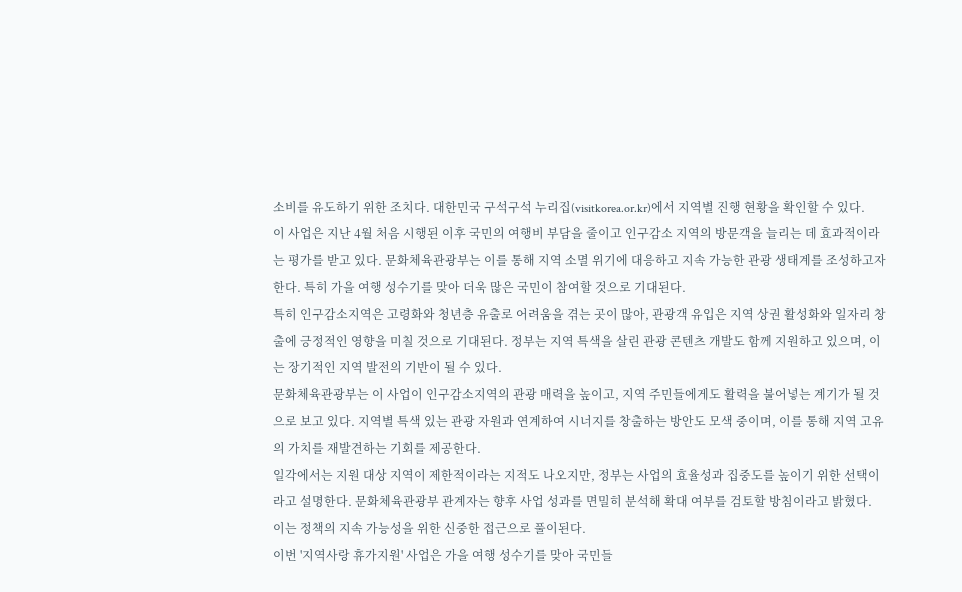소비를 유도하기 위한 조치다. 대한민국 구석구석 누리집(visitkorea.or.kr)에서 지역별 진행 현황을 확인할 수 있다.
이 사업은 지난 4월 처음 시행된 이후 국민의 여행비 부담을 줄이고 인구감소 지역의 방문객을 늘리는 데 효과적이라는 평가를 받고 있다. 문화체육관광부는 이를 통해 지역 소멸 위기에 대응하고 지속 가능한 관광 생태계를 조성하고자 한다. 특히 가을 여행 성수기를 맞아 더욱 많은 국민이 참여할 것으로 기대된다.
특히 인구감소지역은 고령화와 청년층 유출로 어려움을 겪는 곳이 많아, 관광객 유입은 지역 상권 활성화와 일자리 창출에 긍정적인 영향을 미칠 것으로 기대된다. 정부는 지역 특색을 살린 관광 콘텐츠 개발도 함께 지원하고 있으며, 이는 장기적인 지역 발전의 기반이 될 수 있다.
문화체육관광부는 이 사업이 인구감소지역의 관광 매력을 높이고, 지역 주민들에게도 활력을 불어넣는 계기가 될 것으로 보고 있다. 지역별 특색 있는 관광 자원과 연계하여 시너지를 창출하는 방안도 모색 중이며, 이를 통해 지역 고유의 가치를 재발견하는 기회를 제공한다.
일각에서는 지원 대상 지역이 제한적이라는 지적도 나오지만, 정부는 사업의 효율성과 집중도를 높이기 위한 선택이라고 설명한다. 문화체육관광부 관계자는 향후 사업 성과를 면밀히 분석해 확대 여부를 검토할 방침이라고 밝혔다. 이는 정책의 지속 가능성을 위한 신중한 접근으로 풀이된다.
이번 '지역사랑 휴가지원' 사업은 가을 여행 성수기를 맞아 국민들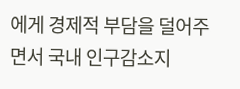에게 경제적 부담을 덜어주면서 국내 인구감소지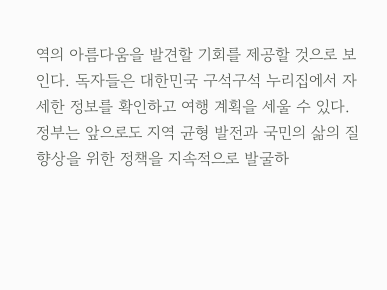역의 아름다움을 발견할 기회를 제공할 것으로 보인다. 독자들은 대한민국 구석구석 누리집에서 자세한 정보를 확인하고 여행 계획을 세울 수 있다.
정부는 앞으로도 지역 균형 발전과 국민의 삶의 질 향상을 위한 정책을 지속적으로 발굴하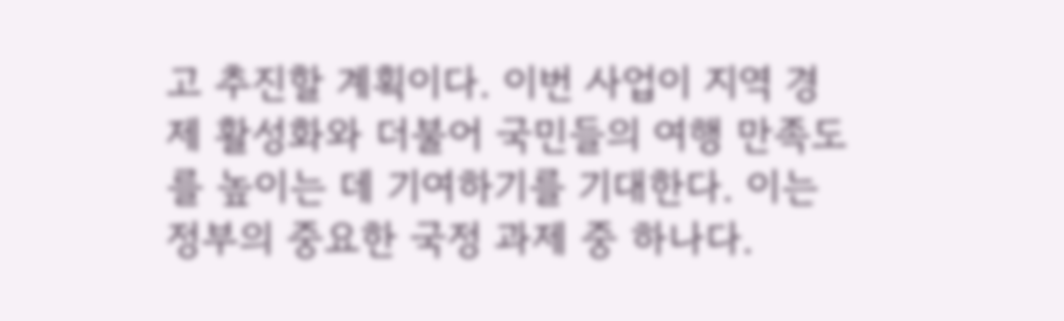고 추진할 계획이다. 이번 사업이 지역 경제 활성화와 더불어 국민들의 여행 만족도를 높이는 데 기여하기를 기대한다. 이는 정부의 중요한 국정 과제 중 하나다.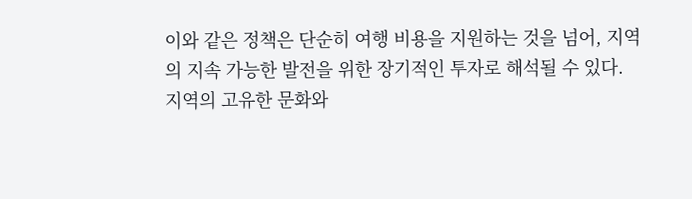이와 같은 정책은 단순히 여행 비용을 지원하는 것을 넘어, 지역의 지속 가능한 발전을 위한 장기적인 투자로 해석될 수 있다. 지역의 고유한 문화와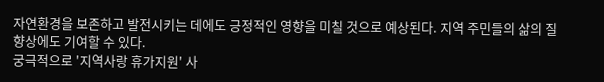자연환경을 보존하고 발전시키는 데에도 긍정적인 영향을 미칠 것으로 예상된다. 지역 주민들의 삶의 질 향상에도 기여할 수 있다.
궁극적으로 '지역사랑 휴가지원' 사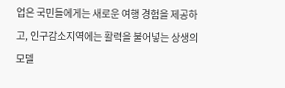업은 국민들에게는 새로운 여행 경험을 제공하고, 인구감소지역에는 활력을 불어넣는 상생의 모델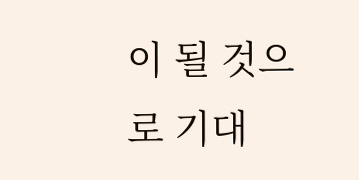이 될 것으로 기대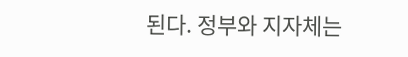된다. 정부와 지자체는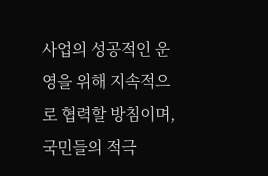사업의 성공적인 운영을 위해 지속적으로 협력할 방침이며, 국민들의 적극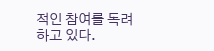적인 참여를 독려하고 있다.